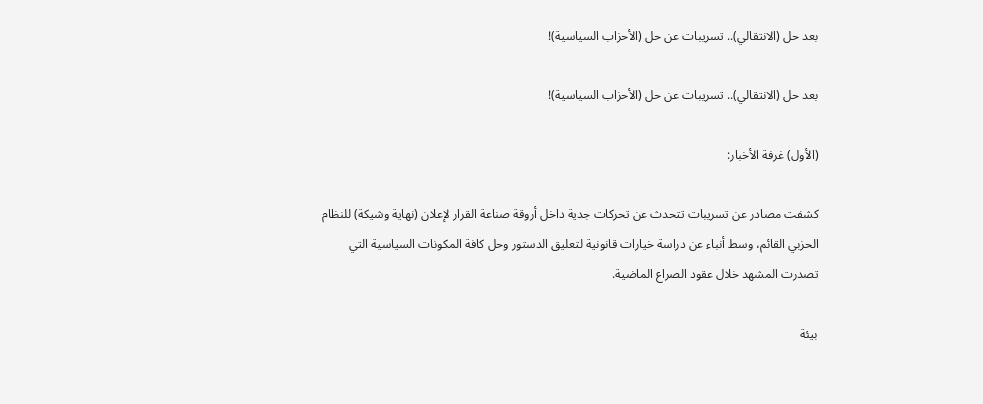بعد حل (الانتقالي).. تسريبات عن حل (الأحزاب السياسية)!

بعد حل (الانتقالي).. تسريبات عن حل (الأحزاب السياسية)!

(الأول) غرفة الأخبار:

كشفت مصادر عن تسريبات تتحدث عن تحركات جدية داخل أروقة صناعة القرار لإعلان (نهاية وشيكة) للنظام الحزبي القائم، وسط أنباء عن دراسة خيارات قانونية لتعليق الدستور وحل كافة المكونات السياسية التي تصدرت المشهد خلال عقود الصراع الماضية.

بيئة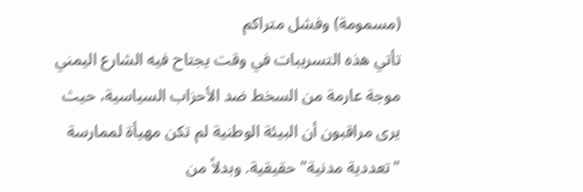(مسمومة) وفشل متراكم
تأتي هذه التسريبات في وقت يجتاح فيه الشارع اليمني موجة عارمة من السخط ضد الأحزاب السياسية، حيث يرى مراقبون أن البيئة الوطنية لم تكن مهيأة لممارسة "تعددية مدنية" حقيقية. وبدلاً من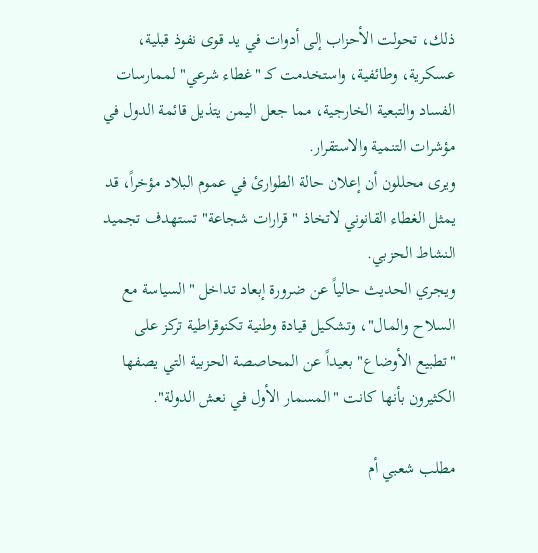ذلك، تحولت الأحزاب إلى أدوات في يد قوى نفوذ قبلية، عسكرية، وطائفية، واستخدمت كـ "غطاء شرعي" لممارسات الفساد والتبعية الخارجية، مما جعل اليمن يتذيل قائمة الدول في مؤشرات التنمية والاستقرار.
ويرى محللون أن إعلان حالة الطوارئ في عموم البلاد مؤخراً، قد يمثل الغطاء القانوني لاتخاذ "قرارات شجاعة" تستهدف تجميد النشاط الحزبي.
ويجري الحديث حالياً عن ضرورة إبعاد تداخل "السياسة مع السلاح والمال"، وتشكيل قيادة وطنية تكنوقراطية تركز على "تطبيع الأوضاع" بعيداً عن المحاصصة الحزبية التي يصفها الكثيرون بأنها كانت "المسمار الأول في نعش الدولة".

مطلب شعبي أم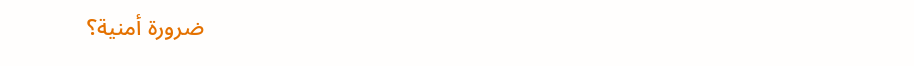ضرورة أمنية؟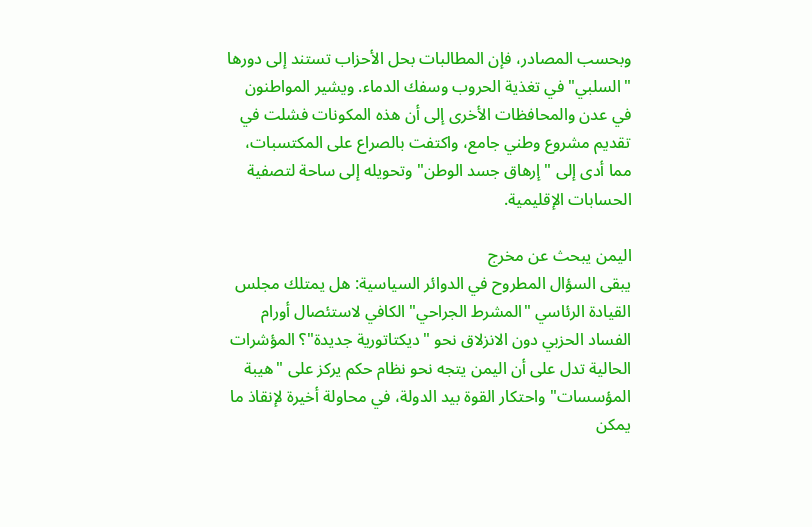وبحسب المصادر، فإن المطالبات بحل الأحزاب تستند إلى دورها "السلبي" في تغذية الحروب وسفك الدماء. ويشير المواطنون في عدن والمحافظات الأخرى إلى أن هذه المكونات فشلت في تقديم مشروع وطني جامع، واكتفت بالصراع على المكتسبات، مما أدى إلى "إرهاق جسد الوطن" وتحويله إلى ساحة لتصفية الحسابات الإقليمية.

اليمن يبحث عن مخرج
يبقى السؤال المطروح في الدوائر السياسية: هل يمتلك مجلس القيادة الرئاسي "المشرط الجراحي" الكافي لاستئصال أورام الفساد الحزبي دون الانزلاق نحو "ديكتاتورية جديدة"؟ المؤشرات الحالية تدل على أن اليمن يتجه نحو نظام حكم يركز على "هيبة المؤسسات" واحتكار القوة بيد الدولة، في محاولة أخيرة لإنقاذ ما يمكن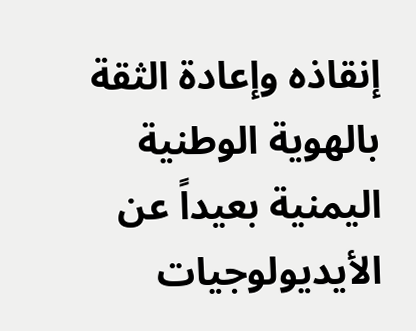إنقاذه وإعادة الثقة بالهوية الوطنية اليمنية بعيداً عن الأيديولوجيات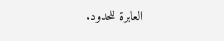العابرة للحدود.